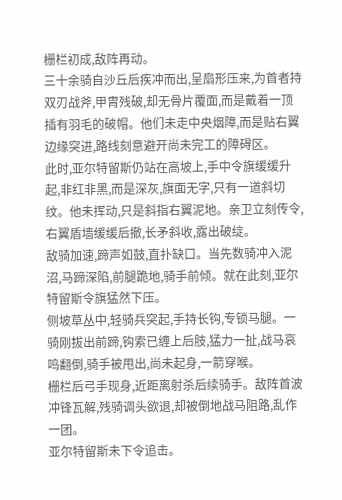栅栏初成,敌阵再动。
三十余骑自沙丘后疾冲而出,呈扇形压来,为首者持双刃战斧,甲胄残破,却无骨片覆面,而是戴着一顶插有羽毛的破帽。他们未走中央烟障,而是贴右翼边缘突进,路线刻意避开尚未完工的障碍区。
此时,亚尔特留斯仍站在高坡上,手中令旗缓缓升起,非红非黑,而是深灰,旗面无字,只有一道斜切纹。他未挥动,只是斜指右翼泥地。亲卫立刻传令,右翼盾墙缓缓后撤,长矛斜收,露出破绽。
敌骑加速,蹄声如鼓,直扑缺口。当先数骑冲入泥沼,马蹄深陷,前腿跪地,骑手前倾。就在此刻,亚尔特留斯令旗猛然下压。
侧坡草丛中,轻骑兵突起,手持长钩,专锁马腿。一骑刚拔出前蹄,钩索已缠上后肢,猛力一扯,战马哀鸣翻倒,骑手被甩出,尚未起身,一箭穿喉。
栅栏后弓手现身,近距离射杀后续骑手。敌阵首波冲锋瓦解,残骑调头欲退,却被倒地战马阻路,乱作一团。
亚尔特留斯未下令追击。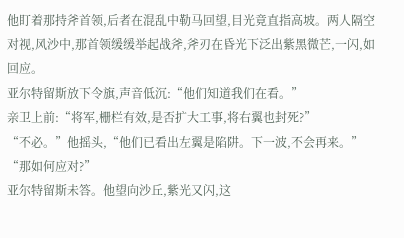他盯着那持斧首领,后者在混乱中勒马回望,目光竟直指高坡。两人隔空对视,风沙中,那首领缓缓举起战斧,斧刃在昏光下泛出紫黑微芒,一闪,如回应。
亚尔特留斯放下令旗,声音低沉:“他们知道我们在看。”
亲卫上前:“将军,栅栏有效,是否扩大工事,将右翼也封死?”
“不必。”他摇头,“他们已看出左翼是陷阱。下一波,不会再来。”
“那如何应对?”
亚尔特留斯未答。他望向沙丘,紫光又闪,这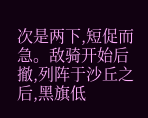次是两下,短促而急。敌骑开始后撤,列阵于沙丘之后,黑旗低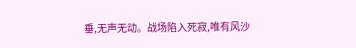垂,无声无动。战场陷入死寂,唯有风沙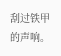刮过铁甲的声响。